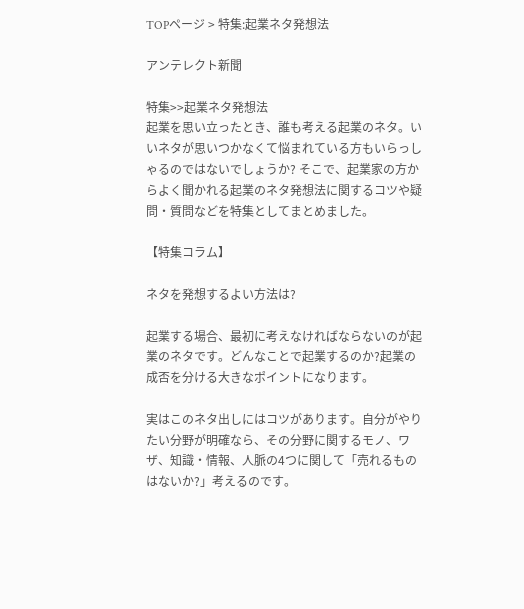TOPページ > 特集:起業ネタ発想法

アンテレクト新聞

特集>>起業ネタ発想法
起業を思い立ったとき、誰も考える起業のネタ。いいネタが思いつかなくて悩まれている方もいらっしゃるのではないでしょうか? そこで、起業家の方からよく聞かれる起業のネタ発想法に関するコツや疑問・質問などを特集としてまとめました。

【特集コラム】

ネタを発想するよい方法は?

起業する場合、最初に考えなければならないのが起業のネタです。どんなことで起業するのか?起業の成否を分ける大きなポイントになります。

実はこのネタ出しにはコツがあります。自分がやりたい分野が明確なら、その分野に関するモノ、ワザ、知識・情報、人脈の4つに関して「売れるものはないか?」考えるのです。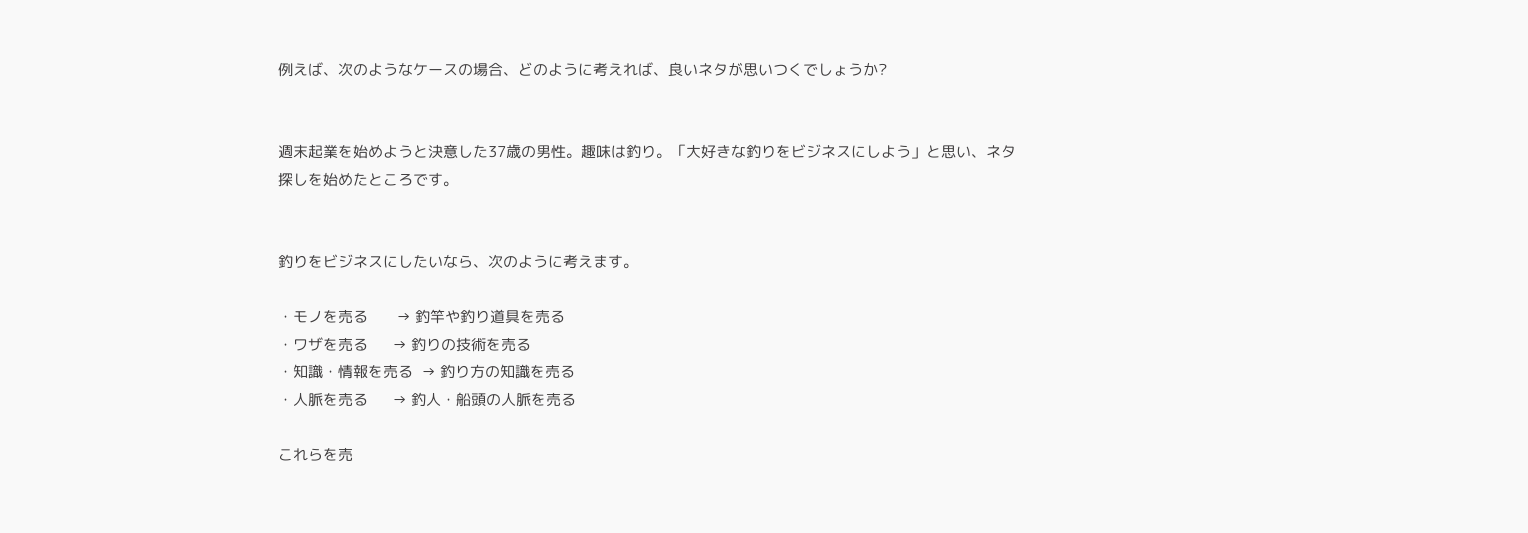例えば、次のようなケースの場合、どのように考えれば、良いネタが思いつくでしょうか?


週末起業を始めようと決意した37歳の男性。趣味は釣り。「大好きな釣りをビジネスにしよう」と思い、ネタ探しを始めたところです。


釣りをビジネスにしたいなら、次のように考えます。

・モノを売る       → 釣竿や釣り道具を売る
・ワザを売る      → 釣りの技術を売る
・知識・情報を売る  → 釣り方の知識を売る
・人脈を売る      → 釣人・船頭の人脈を売る

これらを売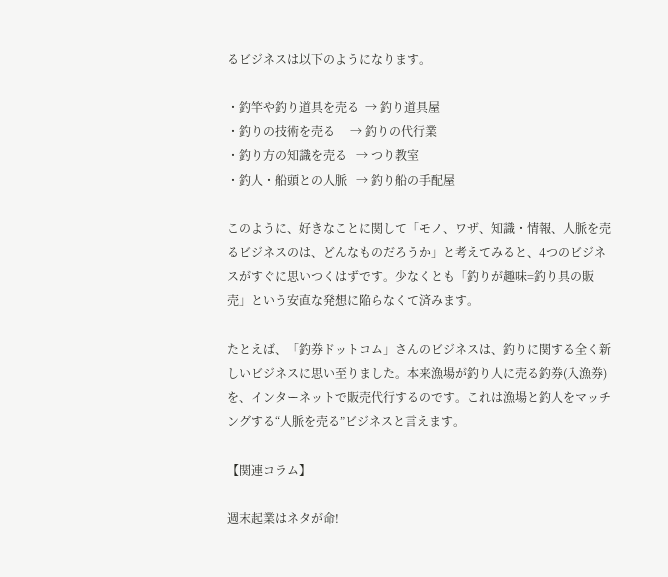るビジネスは以下のようになります。

・釣竿や釣り道具を売る  → 釣り道具屋
・釣りの技術を売る     → 釣りの代行業
・釣り方の知識を売る   → つり教室
・釣人・船頭との人脈   → 釣り船の手配屋

このように、好きなことに関して「モノ、ワザ、知識・情報、人脈を売るビジネスのは、どんなものだろうか」と考えてみると、4つのビジネスがすぐに思いつくはずです。少なくとも「釣りが趣味=釣り具の販売」という安直な発想に陥らなくて済みます。

たとえば、「釣券ドットコム」さんのビジネスは、釣りに関する全く新しいビジネスに思い至りました。本来漁場が釣り人に売る釣券(入漁券)を、インターネットで販売代行するのです。これは漁場と釣人をマッチングする“人脈を売る”ビジネスと言えます。

【関連コラム】

週末起業はネタが命!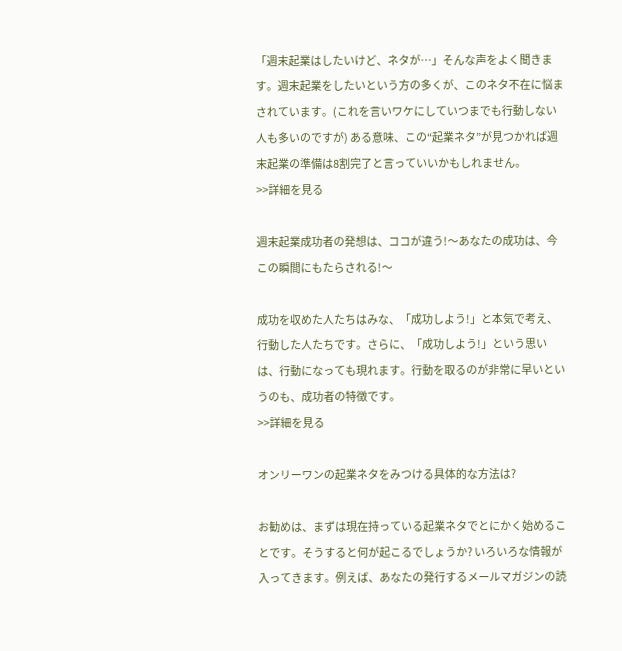「週末起業はしたいけど、ネタが…」そんな声をよく聞きます。週末起業をしたいという方の多くが、このネタ不在に悩まされています。(これを言いワケにしていつまでも行動しない人も多いのですが) ある意味、この“起業ネタ”が見つかれば週末起業の準備は8割完了と言っていいかもしれません。
>>詳細を見る

週末起業成功者の発想は、ココが違う!〜あなたの成功は、今この瞬間にもたらされる!〜

成功を収めた人たちはみな、「成功しよう!」と本気で考え、行動した人たちです。さらに、「成功しよう!」という思いは、行動になっても現れます。行動を取るのが非常に早いというのも、成功者の特徴です。
>>詳細を見る

オンリーワンの起業ネタをみつける具体的な方法は?

お勧めは、まずは現在持っている起業ネタでとにかく始めることです。そうすると何が起こるでしょうか? いろいろな情報が入ってきます。例えば、あなたの発行するメールマガジンの読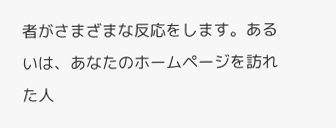者がさまざまな反応をします。あるいは、あなたのホームページを訪れた人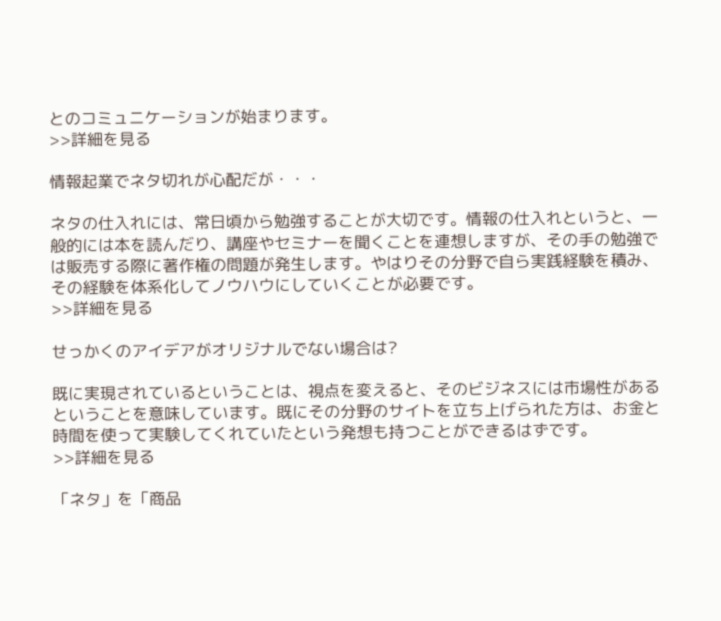とのコミュニケーションが始まります。
>>詳細を見る

情報起業でネタ切れが心配だが・・・

ネタの仕入れには、常日頃から勉強することが大切です。情報の仕入れというと、一般的には本を読んだり、講座やセミナーを聞くことを連想しますが、その手の勉強では販売する際に著作権の問題が発生します。やはりその分野で自ら実践経験を積み、その経験を体系化してノウハウにしていくことが必要です。
>>詳細を見る

せっかくのアイデアがオリジナルでない場合は?

既に実現されているということは、視点を変えると、そのビジネスには市場性があるということを意味しています。既にその分野のサイトを立ち上げられた方は、お金と時間を使って実験してくれていたという発想も持つことができるはずです。
>>詳細を見る

「ネタ」を「商品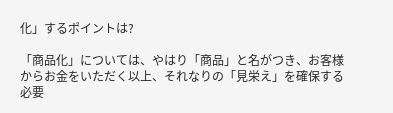化」するポイントは?

「商品化」については、やはり「商品」と名がつき、お客様からお金をいただく以上、それなりの「見栄え」を確保する必要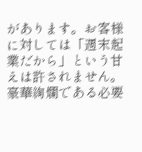があります。お客様に対しては「週末起業だから」という甘えは許されません。豪華絢爛である必要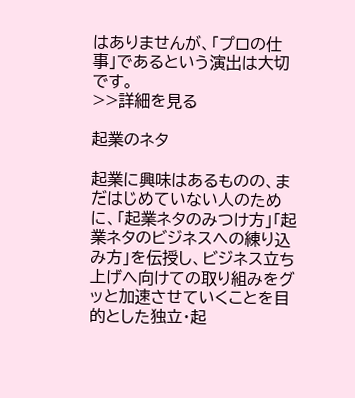はありませんが、「プロの仕事」であるという演出は大切です。
>>詳細を見る

起業のネタ

起業に興味はあるものの、まだはじめていない人のために、「起業ネタのみつけ方」「起業ネタのビジネスへの練り込み方」を伝授し、ビジネス立ち上げへ向けての取り組みをグッと加速させていくことを目的とした独立・起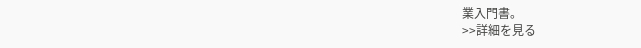業入門書。
>>詳細を見る